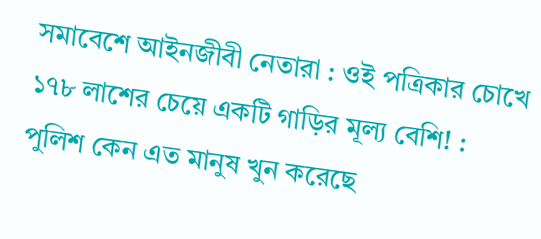সমাবেশে আইনজীবী নেতারা : ওই পত্রিকার চোখে ১৭৮ লাশের চেয়ে একটি গাড়ির মূল্য বেশি! : পুলিশ কেন এত মানুষ খুন করেছে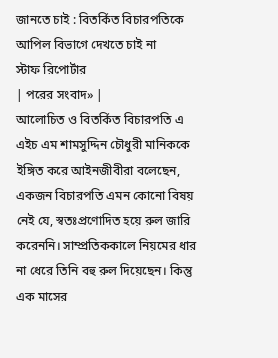জানতে চাই : বিতর্কিত বিচারপতিকে আপিল বিভাগে দেখতে চাই না
স্টাফ রিপোর্টার
| পরের সংবাদ» |
আলোচিত ও বিতর্কিত বিচারপতি এ এইচ এম শামসুদ্দিন চৌধুরী মানিককে ইঙ্গিত করে আইনজীবীরা বলেছেন, একজন বিচারপতি এমন কোনো বিষয় নেই যে, স্বতঃপ্রণোদিত হয়ে রুল জারি করেননি। সাম্প্রতিককালে নিয়মের ধার না ধেরে তিনি বহু রুল দিয়েছেন। কিন্তু এক মাসের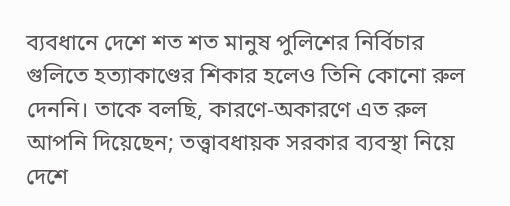ব্যবধানে দেশে শত শত মানুষ পুলিশের নির্বিচার গুলিতে হত্যাকাণ্ডের শিকার হলেও তিনি কোনো রুল দেননি। তাকে বলছি, কারণে-অকারণে এত রুল আপনি দিয়েছেন; তত্ত্বাবধায়ক সরকার ব্যবস্থা নিয়ে দেশে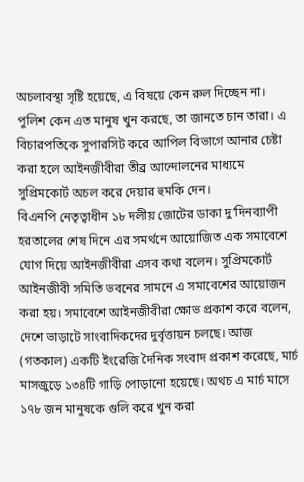অচলাবস্থা সৃষ্টি হয়েছে, এ বিষয়ে কেন রুল দিচ্ছেন না। পুলিশ কেন এত মানুষ খুন করছে, তা জানতে চান তারা। এ বিচারপতিকে সুপারসিট করে আপিল বিভাগে আনার চেষ্টা করা হলে আইনজীবীরা তীব্র আন্দোলনের মাধ্যমে সুপ্রিমকোর্ট অচল করে দেয়ার হুমকি দেন।
বিএনপি নেতৃত্বাধীন ১৮ দলীয় জোটের ডাকা দু’দিনব্যাপী হরতালের শেষ দিনে এর সমর্থনে আয়োজিত এক সমাবেশে যোগ দিয়ে আইনজীবীরা এসব কথা বলেন। সুপ্রিমকোর্ট আইনজীবী সমিতি ভবনের সামনে এ সমাবেশের আয়োজন করা হয়। সমাবেশে আইনজীবীরা ক্ষোভ প্রকাশ করে বলেন, দেশে ভাড়াটে সাংবাদিকদের দুর্বৃত্তায়ন চলছে। আজ (গতকাল) একটি ইংরেজি দৈনিক সংবাদ প্রকাশ করেছে, মার্চ মাসজুড়ে ১৩৪টি গাড়ি পোড়ানো হয়েছে। অথচ এ মার্চ মাসে ১৭৮ জন মানুষকে গুলি করে খুন করা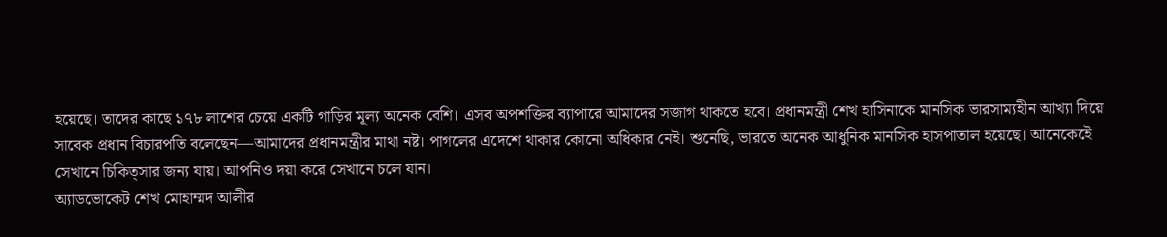হয়েছে। তাদের কাছে ১৭৮ লাশের চেয়ে একটি গাড়ির মূল্য অনেক বেশি। এসব অপশক্তির ব্যাপারে আমাদের সজাগ থাকতে হবে। প্রধানমন্ত্রী শেখ হাসিনাকে মানসিক ভারসাম্যহীন আখ্যা দিয়ে সাবেক প্রধান বিচারপতি বলেছেন—আমাদের প্রধানমন্ত্রীর মাথা নষ্ট। পাগলের এদেশে থাকার কোনো অধিকার নেই। শুনেছি, ভারতে অনেক আধুনিক মানসিক হাসপাতাল হয়েছে। আনেকেইে সেখানে চিকিত্সার জন্য যায়। আপনিও দয়া করে সেখানে চলে যান।
অ্যাডভোকেট শেখ মোহাম্মদ আলীর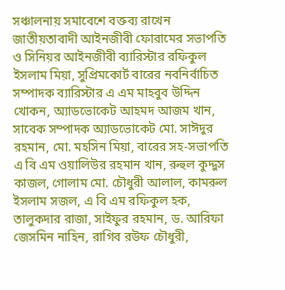সঞ্চালনায় সমাবেশে বক্তব্য রাখেন জাতীয়তাবাদী আইনজীবী ফোরামের সভাপতি ও সিনিয়র আইনজীবী ব্যারিস্টার রফিকুল ইসলাম মিয়া, সুপ্রিমকোর্ট বারের নবনির্বাচিত সম্পাদক ব্যারিস্টার এ এম মাহবুব উদ্দিন খোকন, অ্যাডভোকেট আহমদ আজম খান, সাবেক সম্পাদক অ্যাডভোকেট মো. সাঈদুর রহমান, মো. মহসিন মিয়া, বারের সহ-সভাপতি এ বি এম ওয়ালিউর রহমান খান, রুহুল কুদ্দুস কাজল, গোলাম মো. চৌধুরী আলাল, কামরুল ইসলাম সজল, এ বি এম রফিকুল হক, তালুকদার রাজা, সাইফুর রহমান, ড. আরিফা জেসমিন নাহিন, রাগিব রউফ চৌধুরী,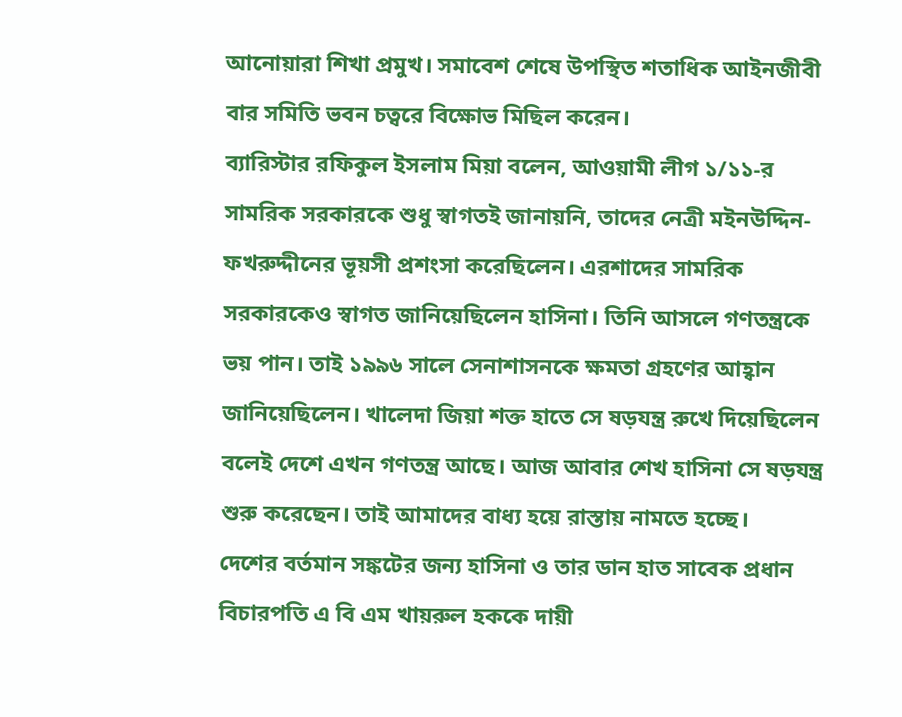আনোয়ারা শিখা প্রমুখ। সমাবেশ শেষে উপস্থিত শতাধিক আইনজীবী বার সমিতি ভবন চত্বরে বিক্ষোভ মিছিল করেন।
ব্যারিস্টার রফিকুল ইসলাম মিয়া বলেন, আওয়ামী লীগ ১/১১-র সামরিক সরকারকে শুধু স্বাগতই জানায়নি, তাদের নেত্রী মইনউদ্দিন-ফখরুদ্দীনের ভূয়সী প্রশংসা করেছিলেন। এরশাদের সামরিক সরকারকেও স্বাগত জানিয়েছিলেন হাসিনা। তিনি আসলে গণতন্ত্রকে ভয় পান। তাই ১৯৯৬ সালে সেনাশাসনকে ক্ষমতা গ্রহণের আহ্বান জানিয়েছিলেন। খালেদা জিয়া শক্ত হাতে সে ষড়যন্ত্র রুখে দিয়েছিলেন বলেই দেশে এখন গণতন্ত্র আছে। আজ আবার শেখ হাসিনা সে ষড়যন্ত্র শুরু করেছেন। তাই আমাদের বাধ্য হয়ে রাস্তায় নামতে হচ্ছে।
দেশের বর্তমান সঙ্কটের জন্য হাসিনা ও তার ডান হাত সাবেক প্রধান বিচারপতি এ বি এম খায়রুল হককে দায়ী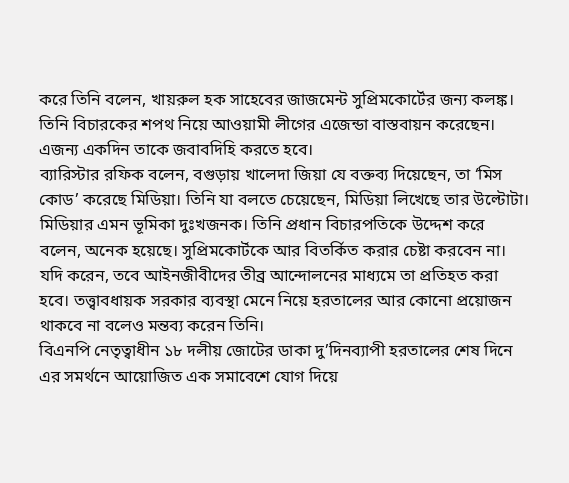করে তিনি বলেন, খায়রুল হক সাহেবের জাজমেন্ট সুপ্রিমকোর্টের জন্য কলঙ্ক। তিনি বিচারকের শপথ নিয়ে আওয়ামী লীগের এজেন্ডা বাস্তবায়ন করেছেন। এজন্য একদিন তাকে জবাবদিহি করতে হবে।
ব্যারিস্টার রফিক বলেন, বগুড়ায় খালেদা জিয়া যে বক্তব্য দিয়েছেন, তা ‘মিস কোড’ করেছে মিডিয়া। তিনি যা বলতে চেয়েছেন, মিডিয়া লিখেছে তার উল্টোটা। মিডিয়ার এমন ভূমিকা দুঃখজনক। তিনি প্রধান বিচারপতিকে উদ্দেশ করে বলেন, অনেক হয়েছে। সুপ্রিমকোর্টকে আর বিতর্কিত করার চেষ্টা করবেন না। যদি করেন, তবে আইনজীবীদের তীব্র আন্দোলনের মাধ্যমে তা প্রতিহত করা হবে। তত্ত্বাবধায়ক সরকার ব্যবস্থা মেনে নিয়ে হরতালের আর কোনো প্রয়োজন থাকবে না বলেও মন্তব্য করেন তিনি।
বিএনপি নেতৃত্বাধীন ১৮ দলীয় জোটের ডাকা দু’দিনব্যাপী হরতালের শেষ দিনে এর সমর্থনে আয়োজিত এক সমাবেশে যোগ দিয়ে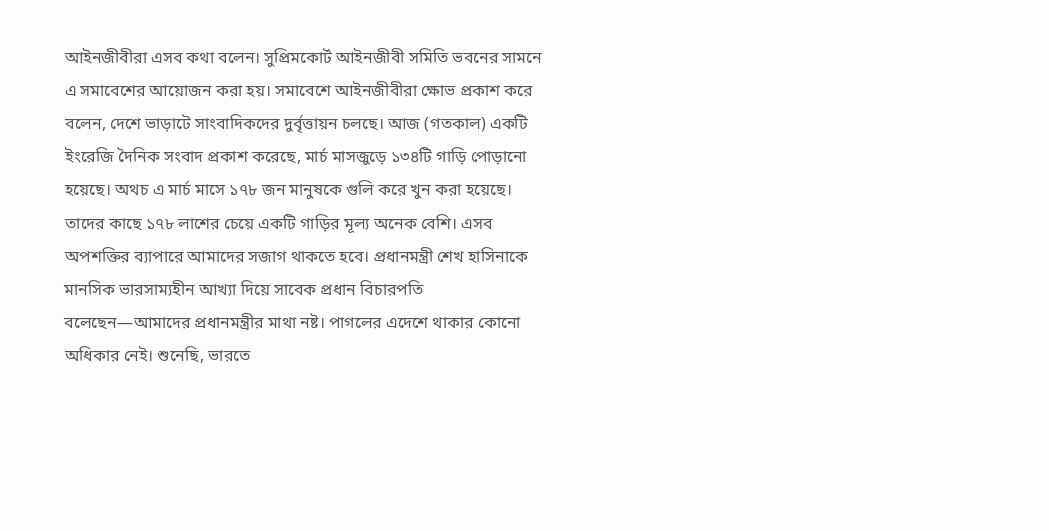আইনজীবীরা এসব কথা বলেন। সুপ্রিমকোর্ট আইনজীবী সমিতি ভবনের সামনে এ সমাবেশের আয়োজন করা হয়। সমাবেশে আইনজীবীরা ক্ষোভ প্রকাশ করে বলেন, দেশে ভাড়াটে সাংবাদিকদের দুর্বৃত্তায়ন চলছে। আজ (গতকাল) একটি ইংরেজি দৈনিক সংবাদ প্রকাশ করেছে, মার্চ মাসজুড়ে ১৩৪টি গাড়ি পোড়ানো হয়েছে। অথচ এ মার্চ মাসে ১৭৮ জন মানুষকে গুলি করে খুন করা হয়েছে। তাদের কাছে ১৭৮ লাশের চেয়ে একটি গাড়ির মূল্য অনেক বেশি। এসব অপশক্তির ব্যাপারে আমাদের সজাগ থাকতে হবে। প্রধানমন্ত্রী শেখ হাসিনাকে মানসিক ভারসাম্যহীন আখ্যা দিয়ে সাবেক প্রধান বিচারপতি বলেছেন—আমাদের প্রধানমন্ত্রীর মাথা নষ্ট। পাগলের এদেশে থাকার কোনো অধিকার নেই। শুনেছি, ভারতে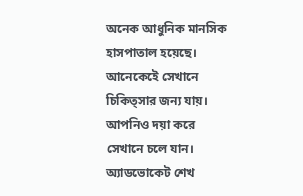অনেক আধুনিক মানসিক হাসপাতাল হয়েছে। আনেকেইে সেখানে চিকিত্সার জন্য যায়। আপনিও দয়া করে সেখানে চলে যান।
অ্যাডভোকেট শেখ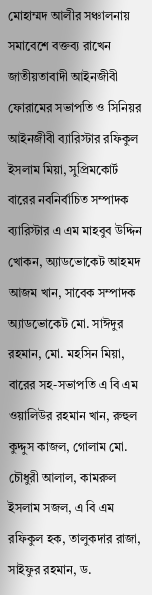মোহাম্মদ আলীর সঞ্চালনায় সমাবেশে বক্তব্য রাখেন জাতীয়তাবাদী আইনজীবী ফোরামের সভাপতি ও সিনিয়র আইনজীবী ব্যারিস্টার রফিকুল ইসলাম মিয়া, সুপ্রিমকোর্ট বারের নবনির্বাচিত সম্পাদক ব্যারিস্টার এ এম মাহবুব উদ্দিন খোকন, অ্যাডভোকেট আহমদ আজম খান, সাবেক সম্পাদক অ্যাডভোকেট মো. সাঈদুর রহমান, মো. মহসিন মিয়া, বারের সহ-সভাপতি এ বি এম ওয়ালিউর রহমান খান, রুহুল কুদ্দুস কাজল, গোলাম মো. চৌধুরী আলাল, কামরুল ইসলাম সজল, এ বি এম রফিকুল হক, তালুকদার রাজা, সাইফুর রহমান, ড.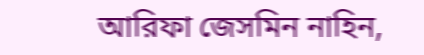আরিফা জেসমিন নাহিন,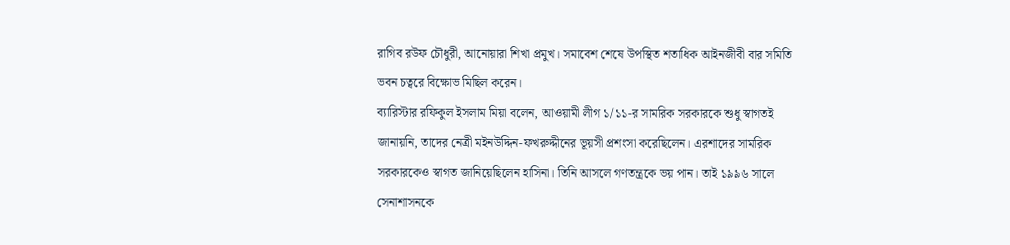রাগিব রউফ চৌধুরী, আনোয়ারা শিখা প্রমুখ। সমাবেশ শেষে উপস্থিত শতাধিক আইনজীবী বার সমিতি ভবন চত্বরে বিক্ষোভ মিছিল করেন।
ব্যারিস্টার রফিকুল ইসলাম মিয়া বলেন, আওয়ামী লীগ ১/১১-র সামরিক সরকারকে শুধু স্বাগতই জানায়নি, তাদের নেত্রী মইনউদ্দিন-ফখরুদ্দীনের ভূয়সী প্রশংসা করেছিলেন। এরশাদের সামরিক সরকারকেও স্বাগত জানিয়েছিলেন হাসিনা। তিনি আসলে গণতন্ত্রকে ভয় পান। তাই ১৯৯৬ সালে সেনাশাসনকে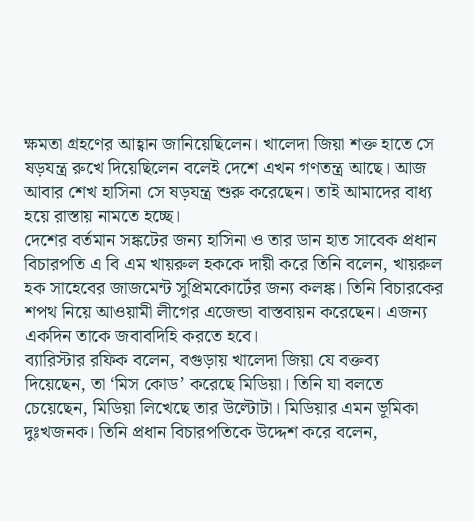ক্ষমতা গ্রহণের আহ্বান জানিয়েছিলেন। খালেদা জিয়া শক্ত হাতে সে ষড়যন্ত্র রুখে দিয়েছিলেন বলেই দেশে এখন গণতন্ত্র আছে। আজ আবার শেখ হাসিনা সে ষড়যন্ত্র শুরু করেছেন। তাই আমাদের বাধ্য হয়ে রাস্তায় নামতে হচ্ছে।
দেশের বর্তমান সঙ্কটের জন্য হাসিনা ও তার ডান হাত সাবেক প্রধান বিচারপতি এ বি এম খায়রুল হককে দায়ী করে তিনি বলেন, খায়রুল হক সাহেবের জাজমেন্ট সুপ্রিমকোর্টের জন্য কলঙ্ক। তিনি বিচারকের শপথ নিয়ে আওয়ামী লীগের এজেন্ডা বাস্তবায়ন করেছেন। এজন্য একদিন তাকে জবাবদিহি করতে হবে।
ব্যারিস্টার রফিক বলেন, বগুড়ায় খালেদা জিয়া যে বক্তব্য দিয়েছেন, তা ‘মিস কোড’ করেছে মিডিয়া। তিনি যা বলতে চেয়েছেন, মিডিয়া লিখেছে তার উল্টোটা। মিডিয়ার এমন ভূমিকা দুঃখজনক। তিনি প্রধান বিচারপতিকে উদ্দেশ করে বলেন,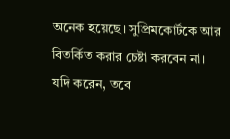অনেক হয়েছে। সুপ্রিমকোর্টকে আর বিতর্কিত করার চেষ্টা করবেন না। যদি করেন, তবে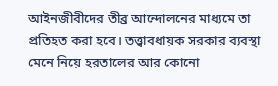আইনজীবীদের তীব্র আন্দোলনের মাধ্যমে তা প্রতিহত করা হবে। তত্ত্বাবধায়ক সরকার ব্যবস্থা মেনে নিয়ে হরতালের আর কোনো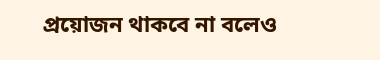প্রয়োজন থাকবে না বলেও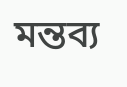মন্তব্য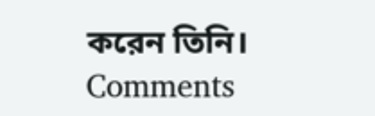করেন তিনি।
Comments